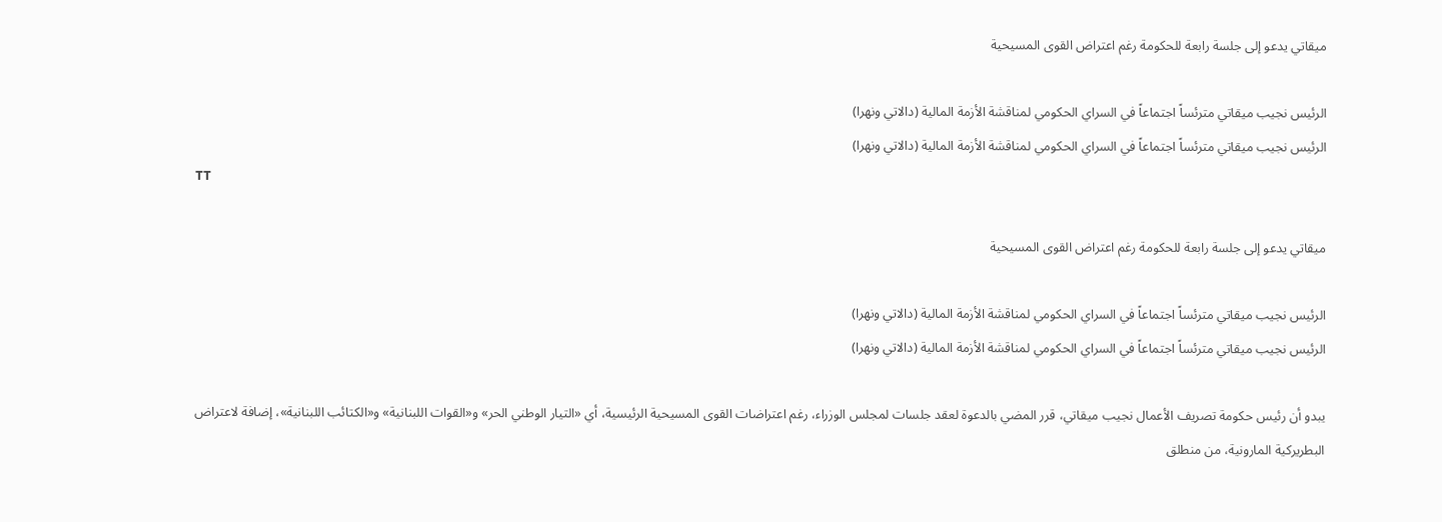ميقاتي يدعو إلى جلسة رابعة للحكومة رغم اعتراض القوى المسيحية

الرئيس نجيب ميقاتي مترئساً اجتماعاً في السراي الحكومي لمناقشة الأزمة المالية (دالاتي ونهرا)
الرئيس نجيب ميقاتي مترئساً اجتماعاً في السراي الحكومي لمناقشة الأزمة المالية (دالاتي ونهرا)
TT

ميقاتي يدعو إلى جلسة رابعة للحكومة رغم اعتراض القوى المسيحية

الرئيس نجيب ميقاتي مترئساً اجتماعاً في السراي الحكومي لمناقشة الأزمة المالية (دالاتي ونهرا)
الرئيس نجيب ميقاتي مترئساً اجتماعاً في السراي الحكومي لمناقشة الأزمة المالية (دالاتي ونهرا)

يبدو أن رئيس حكومة تصريف الأعمال نجيب ميقاتي، قرر المضي بالدعوة لعقد جلسات لمجلس الوزراء، رغم اعتراضات القوى المسيحية الرئيسية، أي «التيار الوطني الحر» و«القوات اللبنانية» و«الكتائب اللبنانية»، إضافة لاعتراض البطريركية المارونية، من منطلق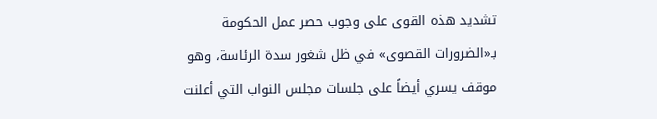تشديد هذه القوى على وجوب حصر عمل الحكومة بـ«الضرورات القصوى» في ظل شغور سدة الرئاسة، وهو موقف يسري أيضاً على جلسات مجلس النواب التي أعلنت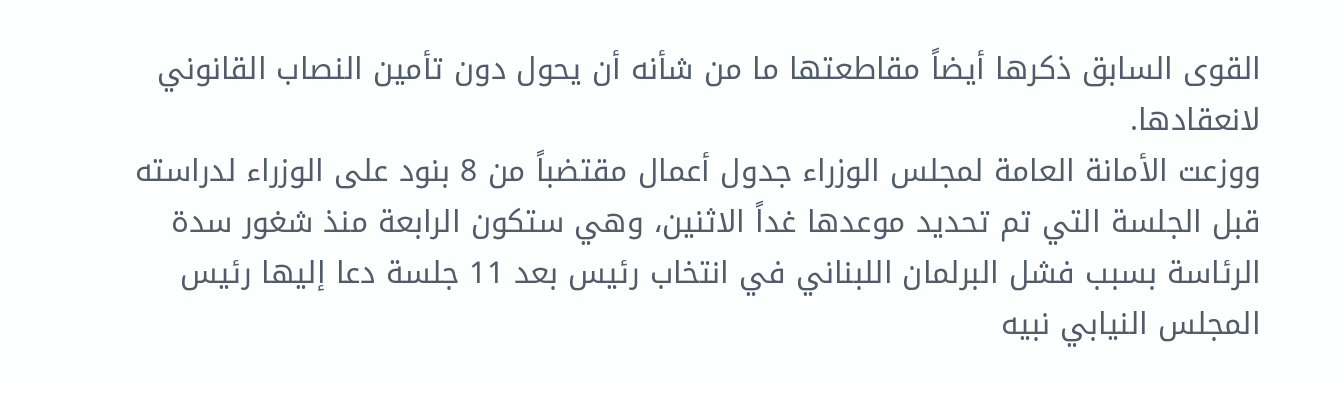القوى السابق ذكرها أيضاً مقاطعتها ما من شأنه أن يحول دون تأمين النصاب القانوني لانعقادها.
ووزعت الأمانة العامة لمجلس الوزراء جدول أعمال مقتضباً من 8 بنود على الوزراء لدراسته قبل الجلسة التي تم تحديد موعدها غداً الاثنين، وهي ستكون الرابعة منذ شغور سدة الرئاسة بسبب فشل البرلمان اللبناني في انتخاب رئيس بعد 11 جلسة دعا إليها رئيس المجلس النيابي نبيه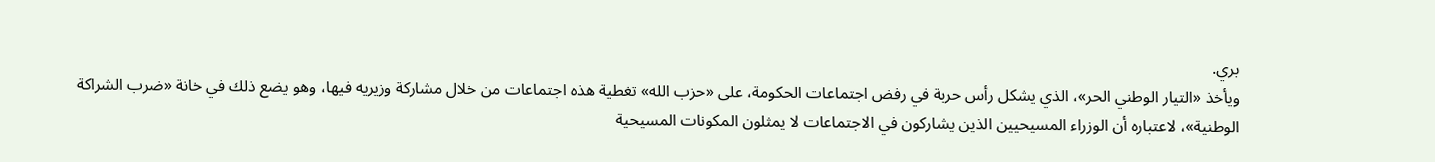بري.
ويأخذ «التيار الوطني الحر»، الذي يشكل رأس حربة في رفض اجتماعات الحكومة، على «حزب الله» تغطية هذه اجتماعات من خلال مشاركة وزيريه فيها، وهو يضع ذلك في خانة «ضرب الشراكة الوطنية»، لاعتباره أن الوزراء المسيحيين الذين يشاركون في الاجتماعات لا يمثلون المكونات المسيحية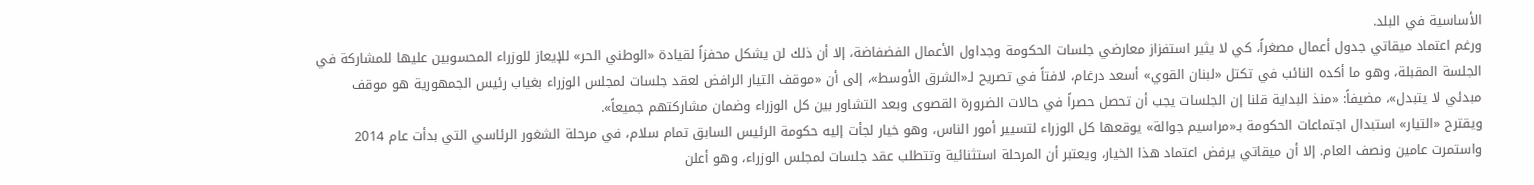الأساسية في البلد.
ورغم اعتماد ميقاتي جدول أعمال مصغراً، كي لا يثير استفزاز معارضي جلسات الحكومة وجداول الأعمال الفضفاضة، إلا أن ذلك لن يشكل محفزاً لقيادة «الوطني الحر» للإيعاز للوزراء المحسوبين عليها للمشاركة في الجلسة المقبلة، وهو ما أكده النائب في تكتل «لبنان القوي» أسعد درغام، لافتاً في تصريح لـ«الشرق الأوسط»، إلى أن «موقف التيار الرافض لعقد جلسات لمجلس الوزراء بغياب رئيس الجمهورية هو موقف مبدئي لا يتبدل»، مضيفاً: «منذ البداية قلنا إن الجلسات يجب أن تحصل حصراً في حالات الضرورة القصوى وبعد التشاور بين كل الوزراء وضمان مشاركتهم جميعاً».
ويقترح «التيار» استبدال اجتماعات الحكومة بـ«مراسيم جوالة» يوقعها كل الوزراء لتسيير أمور الناس، وهو خيار لجأت إليه حكومة الرئيس السابق تمام سلام، في مرحلة الشغور الرئاسي التي بدأت عام 2014 واستمرت عامين ونصف العام. إلا أن ميقاتي يرفض اعتماد هذا الخيار، ويعتبر أن المرحلة استثنائية وتتطلب عقد جلسات لمجلس الوزراء، وهو أعلن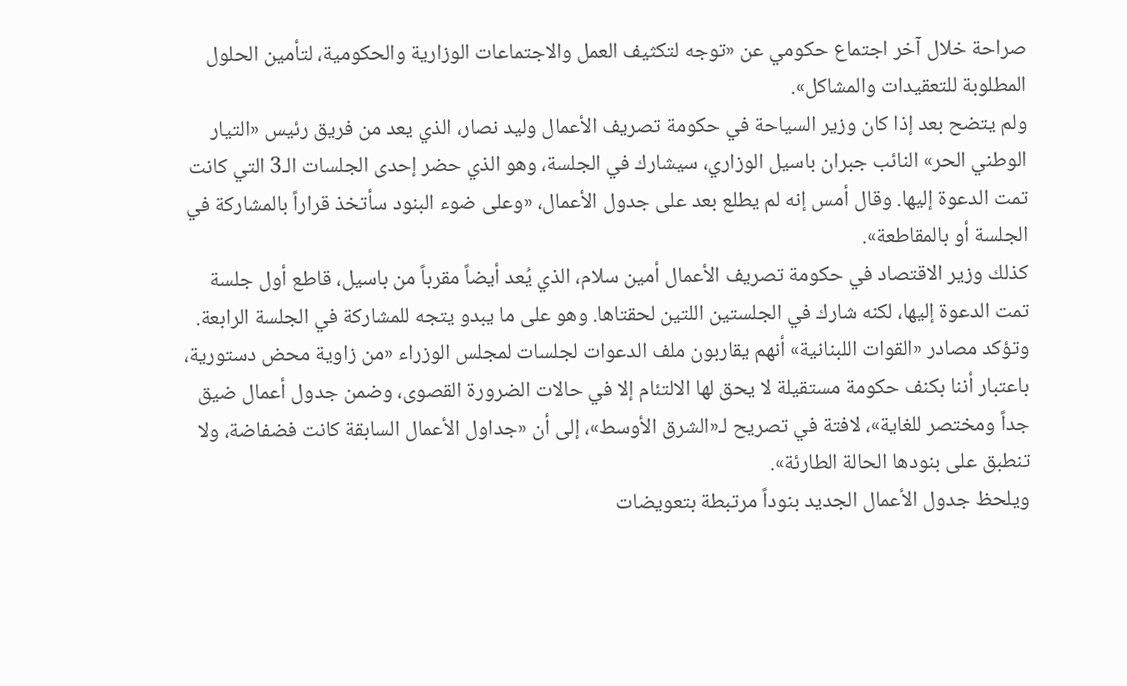صراحة خلال آخر اجتماع حكومي عن «توجه لتكثيف العمل والاجتماعات الوزارية والحكومية، لتأمين الحلول المطلوبة للتعقيدات والمشاكل».
ولم يتضح بعد إذا كان وزير السياحة في حكومة تصريف الأعمال وليد نصار، الذي يعد من فريق رئيس «التيار الوطني الحر» النائب جبران باسيل الوزاري، سيشارك في الجلسة، وهو الذي حضر إحدى الجلسات الـ3 التي كانت تمت الدعوة إليها. وقال أمس إنه لم يطلع بعد على جدول الأعمال، «وعلى ضوء البنود سأتخذ قراراً بالمشاركة في الجلسة أو بالمقاطعة».
كذلك وزير الاقتصاد في حكومة تصريف الأعمال أمين سلام، الذي يُعد أيضاً مقرباً من باسيل، قاطع أول جلسة تمت الدعوة إليها، لكنه شارك في الجلستين اللتين لحقتاها. وهو على ما يبدو يتجه للمشاركة في الجلسة الرابعة.
وتؤكد مصادر «القوات اللبنانية» أنهم يقاربون ملف الدعوات لجلسات لمجلس الوزراء «من زاوية محض دستورية، باعتبار أننا بكنف حكومة مستقيلة لا يحق لها الالتئام إلا في حالات الضرورة القصوى، وضمن جدول أعمال ضيق جداً ومختصر للغاية»، لافتة في تصريح لـ«الشرق الأوسط»، إلى أن «جداول الأعمال السابقة كانت فضفاضة، ولا تنطبق على بنودها الحالة الطارئة».
ويلحظ جدول الأعمال الجديد بنوداً مرتبطة بتعويضات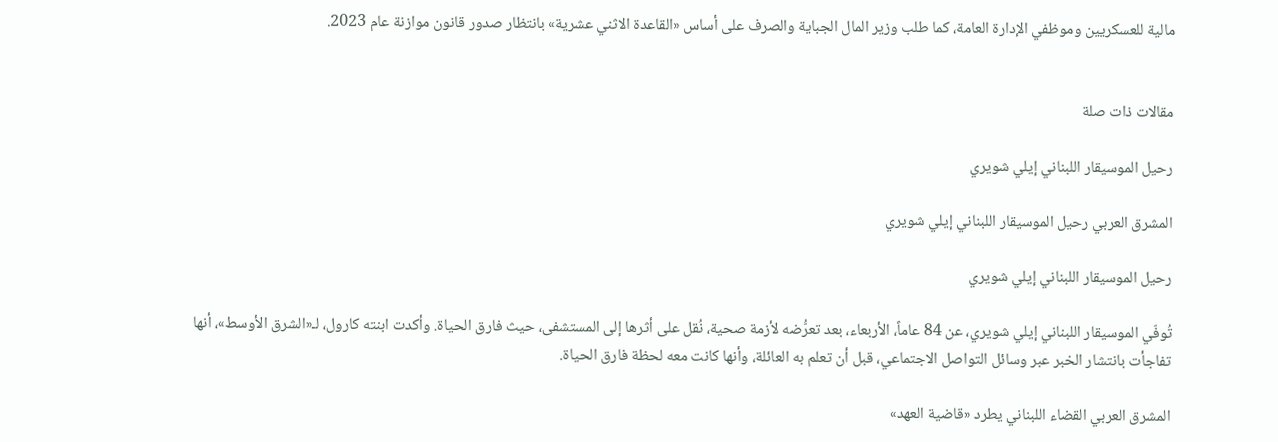مالية للعسكريين وموظفي الإدارة العامة، كما طلب وزير المال الجباية والصرف على أساس «القاعدة الاثني عشرية» بانتظار صدور قانون موازنة عام 2023.


مقالات ذات صلة

رحيل الموسيقار اللبناني إيلي شويري

المشرق العربي رحيل الموسيقار اللبناني إيلي شويري

رحيل الموسيقار اللبناني إيلي شويري

تُوفّي الموسيقار اللبناني إيلي شويري، عن 84 عاماً، الأربعاء، بعد تعرُّضه لأزمة صحية، نُقل على أثرها إلى المستشفى، حيث فارق الحياة. وأكدت ابنته كارول، لـ«الشرق الأوسط»، أنها تفاجأت بانتشار الخبر عبر وسائل التواصل الاجتماعي، قبل أن تعلم به العائلة، وأنها كانت معه لحظة فارق الحياة.

المشرق العربي القضاء اللبناني يطرد «قاضية العهد»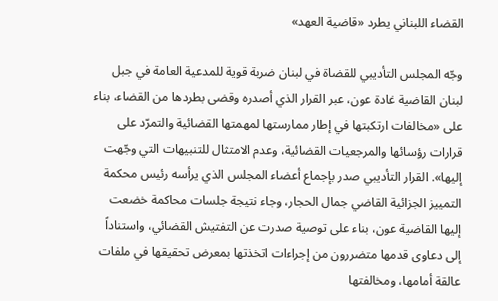القضاء اللبناني يطرد «قاضية العهد»

وجّه المجلس التأديبي للقضاة في لبنان ضربة قوية للمدعية العامة في جبل لبنان القاضية غادة عون، عبر القرار الذي أصدره وقضى بطردها من القضاء، بناء على «مخالفات ارتكبتها في إطار ممارستها لمهمتها القضائية والتمرّد على قرارات رؤسائها والمرجعيات القضائية، وعدم الامتثال للتنبيهات التي وجّهت إليها». القرار التأديبي صدر بإجماع أعضاء المجلس الذي يرأسه رئيس محكمة التمييز الجزائية القاضي جمال الحجار، وجاء نتيجة جلسات محاكمة خضعت إليها القاضية عون، بناء على توصية صدرت عن التفتيش القضائي، واستناداً إلى دعاوى قدمها متضررون من إجراءات اتخذتها بمعرض تحقيقها في ملفات عالقة أمامها، ومخالفتها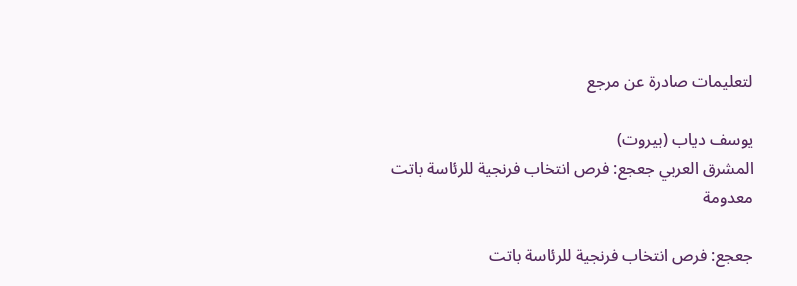لتعليمات صادرة عن مرجع

يوسف دياب (بيروت)
المشرق العربي جعجع: فرص انتخاب فرنجية للرئاسة باتت معدومة

جعجع: فرص انتخاب فرنجية للرئاسة باتت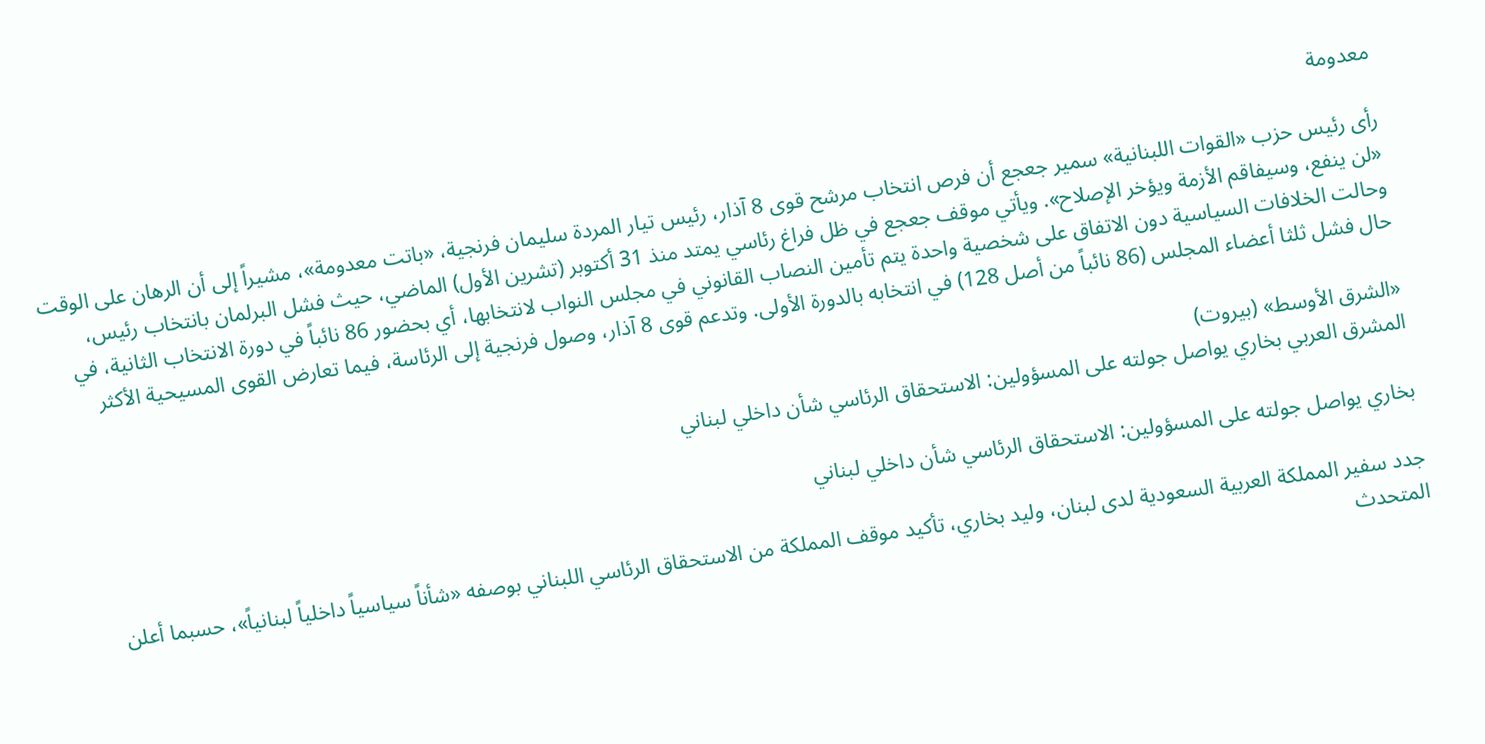معدومة

رأى رئيس حزب «القوات اللبنانية» سمير جعجع أن فرص انتخاب مرشح قوى 8 آذار، رئيس تيار المردة سليمان فرنجية، «باتت معدومة»، مشيراً إلى أن الرهان على الوقت «لن ينفع، وسيفاقم الأزمة ويؤخر الإصلاح». ويأتي موقف جعجع في ظل فراغ رئاسي يمتد منذ 31 أكتوبر (تشرين الأول) الماضي، حيث فشل البرلمان بانتخاب رئيس، وحالت الخلافات السياسية دون الاتفاق على شخصية واحدة يتم تأمين النصاب القانوني في مجلس النواب لانتخابها، أي بحضور 86 نائباً في دورة الانتخاب الثانية، في حال فشل ثلثا أعضاء المجلس (86 نائباً من أصل 128) في انتخابه بالدورة الأولى. وتدعم قوى 8 آذار، وصول فرنجية إلى الرئاسة، فيما تعارض القوى المسيحية الأكثر

«الشرق الأوسط» (بيروت)
المشرق العربي بخاري يواصل جولته على المسؤولين: الاستحقاق الرئاسي شأن داخلي لبناني

بخاري يواصل جولته على المسؤولين: الاستحقاق الرئاسي شأن داخلي لبناني

جدد سفير المملكة العربية السعودية لدى لبنان، وليد بخاري، تأكيد موقف المملكة من الاستحقاق الرئاسي اللبناني بوصفه «شأناً سياسياً داخلياً لبنانياً»، حسبما أعلن المتحدث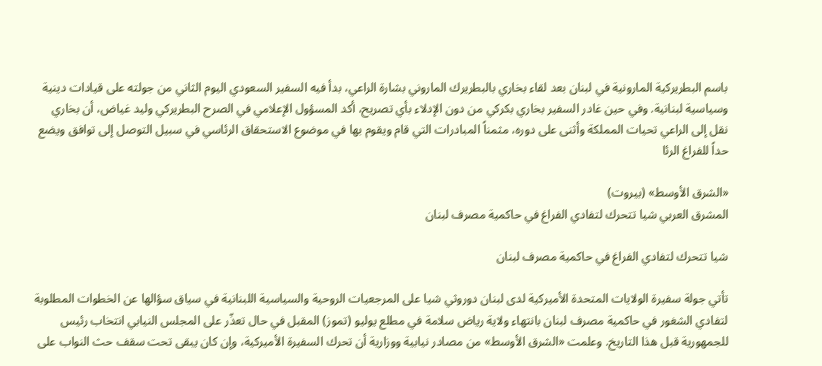باسم البطريركية المارونية في لبنان بعد لقاء بخاري بالبطريرك الماروني بشارة الراعي، بدأ فيه السفير السعودي اليوم الثاني من جولته على قيادات دينية وسياسية لبنانية. وفي حين غادر السفير بخاري بكركي من دون الإدلاء بأي تصريح، أكد المسؤول الإعلامي في الصرح البطريركي وليد غياض، أن بخاري نقل إلى الراعي تحيات المملكة وأثنى على دوره، مثمناً المبادرات التي قام ويقوم بها في موضوع الاستحقاق الرئاسي في سبيل التوصل إلى توافق ويضع حداً للفراغ الرئا

«الشرق الأوسط» (بيروت)
المشرق العربي شيا تتحرك لتفادي الفراغ في حاكمية مصرف لبنان

شيا تتحرك لتفادي الفراغ في حاكمية مصرف لبنان

تأتي جولة سفيرة الولايات المتحدة الأميركية لدى لبنان دوروثي شيا على المرجعيات الروحية والسياسية اللبنانية في سياق سؤالها عن الخطوات المطلوبة لتفادي الشغور في حاكمية مصرف لبنان بانتهاء ولاية رياض سلامة في مطلع يوليو (تموز) المقبل في حال تعذّر على المجلس النيابي انتخاب رئيس للجمهورية قبل هذا التاريخ. وعلمت «الشرق الأوسط» من مصادر نيابية ووزارية أن تحرك السفيرة الأميركية، وإن كان يبقى تحت سقف حث النواب على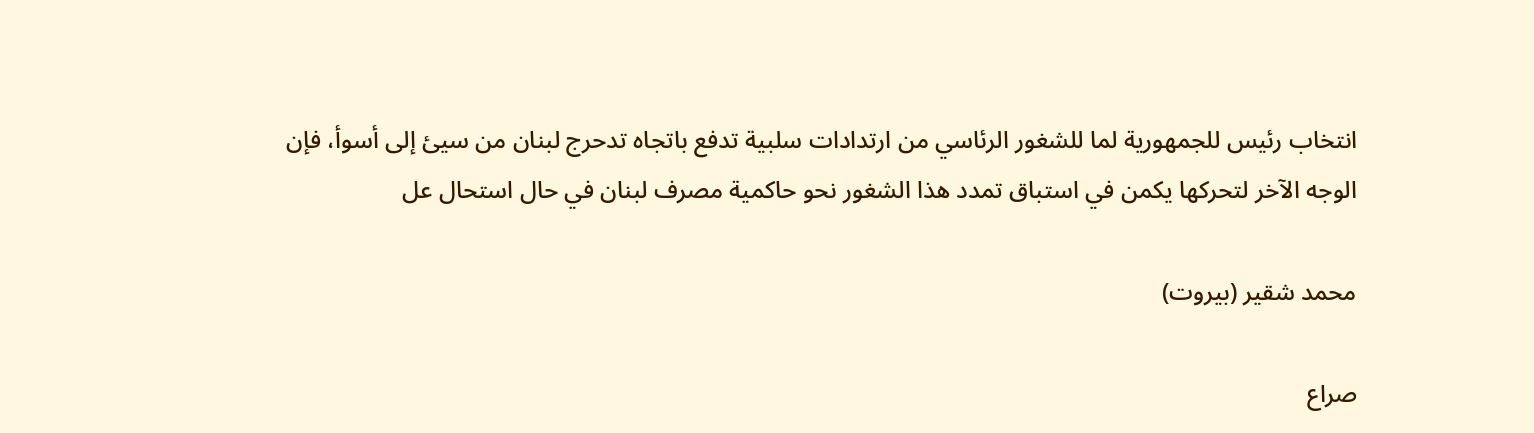انتخاب رئيس للجمهورية لما للشغور الرئاسي من ارتدادات سلبية تدفع باتجاه تدحرج لبنان من سيئ إلى أسوأ، فإن الوجه الآخر لتحركها يكمن في استباق تمدد هذا الشغور نحو حاكمية مصرف لبنان في حال استحال عل

محمد شقير (بيروت)

صراع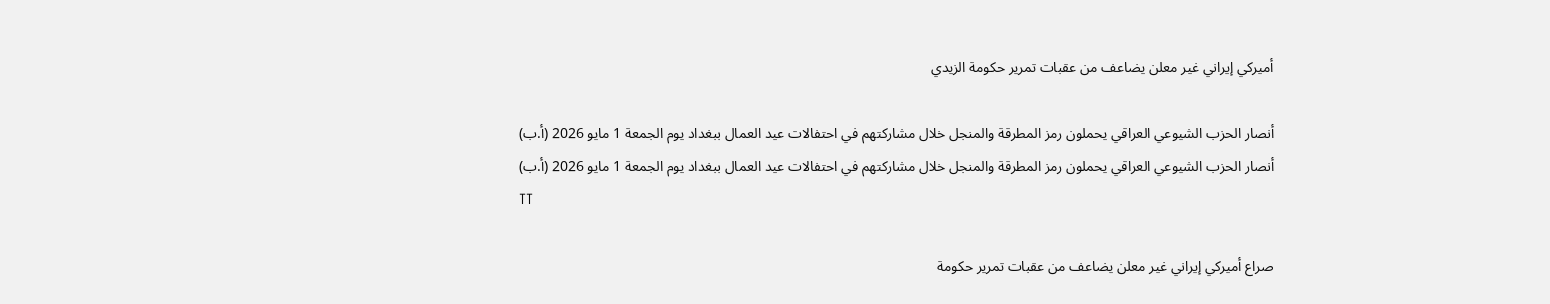أميركي إيراني غير معلن يضاعف من عقبات تمرير حكومة الزيدي

أنصار الحزب الشيوعي العراقي يحملون رمز المطرقة والمنجل خلال مشاركتهم في احتفالات عيد العمال ببغداد يوم الجمعة 1 مايو 2026 (أ.ب)
أنصار الحزب الشيوعي العراقي يحملون رمز المطرقة والمنجل خلال مشاركتهم في احتفالات عيد العمال ببغداد يوم الجمعة 1 مايو 2026 (أ.ب)
TT

صراع أميركي إيراني غير معلن يضاعف من عقبات تمرير حكومة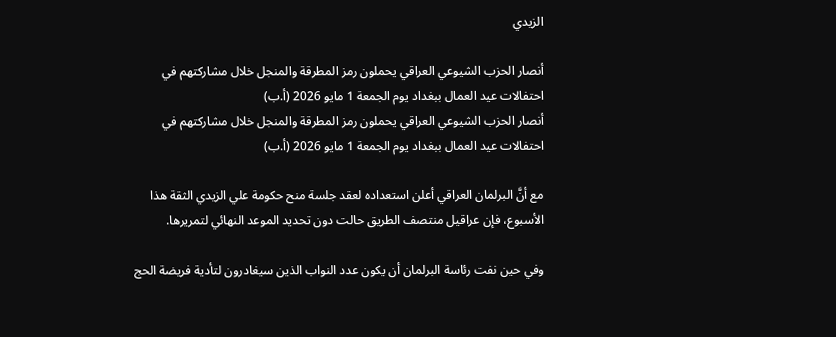الزيدي

أنصار الحزب الشيوعي العراقي يحملون رمز المطرقة والمنجل خلال مشاركتهم في احتفالات عيد العمال ببغداد يوم الجمعة 1 مايو 2026 (أ.ب)
أنصار الحزب الشيوعي العراقي يحملون رمز المطرقة والمنجل خلال مشاركتهم في احتفالات عيد العمال ببغداد يوم الجمعة 1 مايو 2026 (أ.ب)

مع أنَّ البرلمان العراقي أعلن استعداده لعقد جلسة منح حكومة علي الزيدي الثقة هذا الأسبوع، فإن عراقيل منتصف الطريق حالت دون تحديد الموعد النهائي لتمريرها.

وفي حين نفت رئاسة البرلمان أن يكون عدد النواب الذين سيغادرون لتأدية فريضة الحج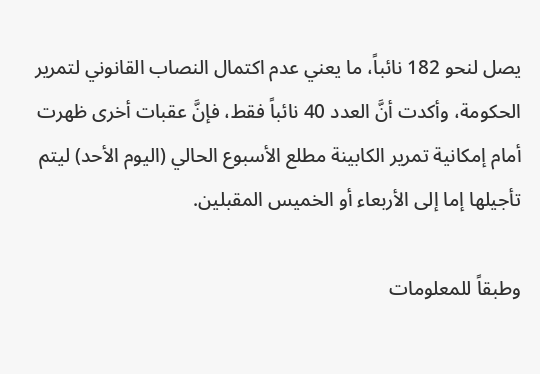يصل لنحو 182 نائباً، ما يعني عدم اكتمال النصاب القانوني لتمرير الحكومة، وأكدت أنَّ العدد 40 نائباً فقط، فإنَّ عقبات أخرى ظهرت أمام إمكانية تمرير الكابينة مطلع الأسبوع الحالي (اليوم الأحد) ليتم تأجيلها إما إلى الأربعاء أو الخميس المقبلين.

وطبقاً للمعلومات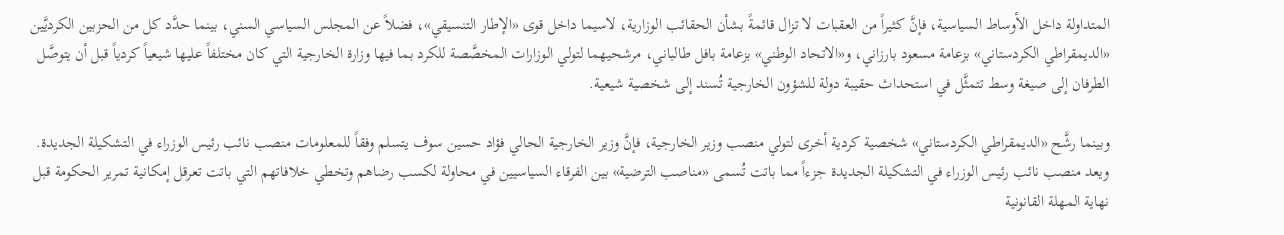المتداولة داخل الأوساط السياسية، فإنَّ كثيراً من العقبات لا تزال قائمةً بشأن الحقائب الوزارية، لاسيما داخل قوى «الإطار التنسيقي»، فضلاً عن المجلس السياسي السني، بينما حدَّد كل من الحزبين الكرديَّين «الديمقراطي الكردستاني» بزعامة مسعود بارزاني، و«الاتحاد الوطني» بزعامة بافل طالباني، مرشحيهما لتولي الوزارات المخصَّصة للكرد بما فيها وزارة الخارجية التي كان مختلفاً عليها شيعياً كردياً قبل أن يتوصَّل الطرفان إلى صيغة وسط تتمثَّل في استحداث حقيبة دولة للشؤون الخارجية تُسند إلى شخصية شيعية.

وبينما رشَّح «الديمقراطي الكردستاني» شخصية كردية أخرى لتولي منصب وزير الخارجية، فإنَّ وزير الخارجية الحالي فؤاد حسين سوف يتسلم وفقاً للمعلومات منصب نائب رئيس الوزراء في التشكيلة الجديدة. ويعد منصب نائب رئيس الوزراء في التشكيلة الجديدة جزءاً مما باتت تُسمى «مناصب الترضية» بين الفرقاء السياسيين في محاولة لكسب رضاهم وتخطي خلافاتهم التي باتت تعرقل إمكانية تمرير الحكومة قبل نهاية المهلة القانونية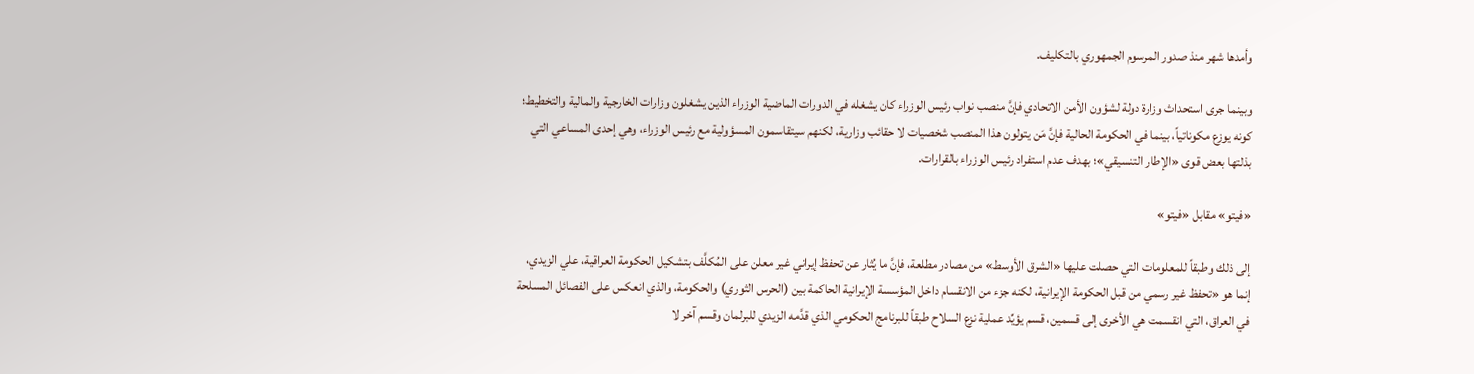وأمدها شهر منذ صدور المرسوم الجمهوري بالتكليف.

وبينما جرى استحداث وزارة دولة لشؤون الأمن الاتحادي فإنَّ منصب نواب رئيس الوزراء كان يشغله في الدورات الماضية الوزراء الذين يشغلون وزارات الخارجية والمالية والتخطيط؛ كونه يوزع مكوناتياً، بينما في الحكومة الحالية فإنَّ مَن يتولون هذا المنصب شخصيات لا حقائب وزارية، لكنهم سيتقاسمون المسؤولية مع رئيس الوزراء، وهي إحدى المساعي التي بذلتها بعض قوى «الإطار التنسيقي»؛ بهدف عدم استفراد رئيس الوزراء بالقرارات.

«فيتو» مقابل «فيتو»

إلى ذلك وطبقاً للمعلومات التي حصلت عليها «الشرق الأوسط» من مصادر مطلعة، فإنَّ ما يُثار عن تحفظ إيراني غير معلن على المُكلَّف بتشكيل الحكومة العراقية، علي الزيدي، إنما هو «تحفظ غير رسمي من قبل الحكومة الإيرانية، لكنه جزء من الانقسام داخل المؤسسة الإيرانية الحاكمة بين (الحرس الثوري) والحكومة، والذي انعكس على الفصائل المسلحة في العراق، التي انقسمت هي الأخرى إلى قسمين، قسم يؤيِّد عملية نزع السلاح طبقاً للبرنامج الحكومي الذي قدَّمه الزيدي للبرلمان وقسم آخر لا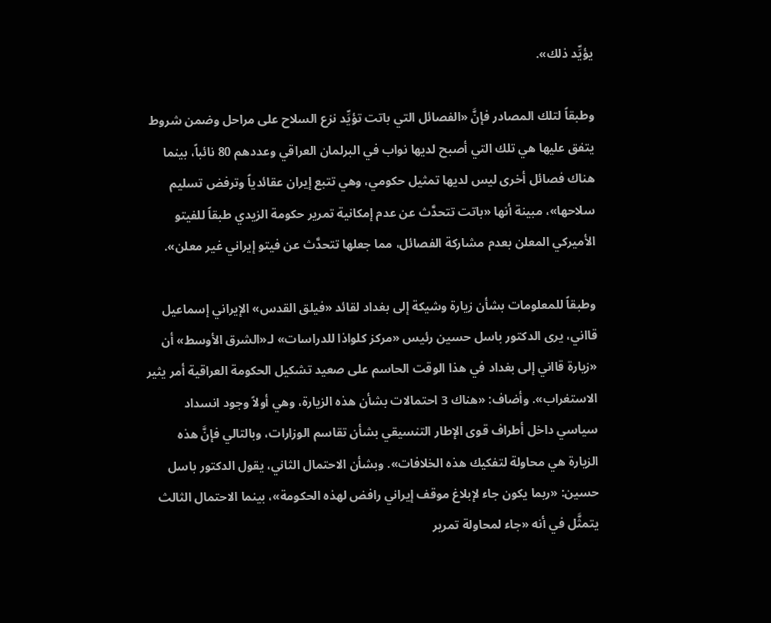يؤيِّد ذلك».

وطبقاً لتلك المصادر فإنَّ «الفصائل التي باتت تؤيِّد نزع السلاح على مراحل وضمن شروط يتفق عليها هي تلك التي أصبح لديها نواب في البرلمان العراقي وعددهم 80 نائباً، بينما هناك فصائل أخرى ليس لديها تمثيل حكومي، وهي تتبع إيران عقائدياً وترفض تسليم سلاحها»، مبينة أنها «باتت تتحدَّث عن عدم إمكانية تمرير حكومة الزيدي طبقاً للفيتو الأميركي المعلن بعدم مشاركة الفصائل، مما جعلها تتحدَّث عن فيتو إيراني غير معلن».

وطبقاً للمعلومات بشأن زيارة وشيكة إلى بغداد لقائد «فيلق القدس» الإيراني إسماعيل قااني، يرى الدكتور باسل حسين رئيس «مركز كلواذا للدراسات» لـ«الشرق الأوسط» أن «زيارة قااني إلى بغداد في هذا الوقت الحاسم على صعيد تشكيل الحكومة العراقية أمر يثير الاستغراب». وأضاف: «هناك 3 احتمالات بشأن هذه الزيارة، وهي أولاً وجود انسداد سياسي داخل أطراف قوى الإطار التنسيقي بشأن تقاسم الوزارات، وبالتالي فإنَّ هذه الزيارة هي محاولة لتفكيك هذه الخلافات». وبشأن الاحتمال الثاني، يقول الدكتور باسل حسين: «ربما يكون جاء لإبلاغ موقف إيراني رافض لهذه الحكومة»، بينما الاحتمال الثالث يتمثَّل في أنه «جاء لمحاولة تمرير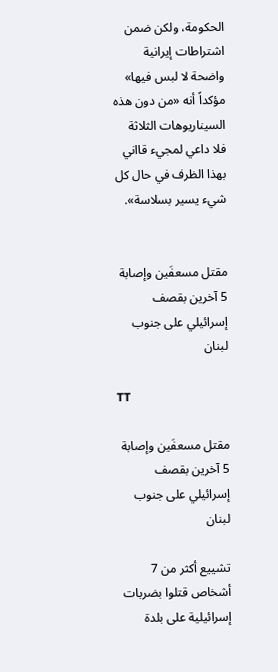الحكومة، ولكن ضمن اشتراطات إيرانية واضحة لا لبس فيها» مؤكداً أنه «من دون هذه السيناريوهات الثلاثة فلا داعي لمجيء قااني بهذا الظرف في حال كل شيء يسير بسلاسة».


مقتل مسعفَين وإصابة 5 آخرين بقصف إسرائيلي على جنوب لبنان

TT

مقتل مسعفَين وإصابة 5 آخرين بقصف إسرائيلي على جنوب لبنان

تشييع أكثر من 7 أشخاص قتلوا بضربات إسرائيلية على بلدة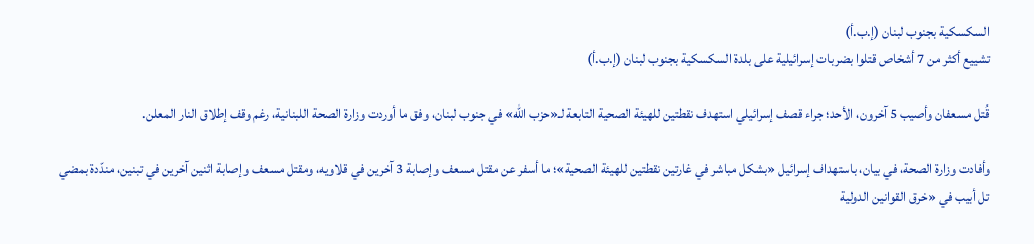السكسكية بجنوب لبنان (إ.ب.أ)
تشييع أكثر من 7 أشخاص قتلوا بضربات إسرائيلية على بلدة السكسكية بجنوب لبنان (إ.ب.أ)

قُتل مسعفان وأصيب 5 آخرون، الأحد؛ جراء قصف إسرائيلي استهدف نقطتين للهيئة الصحية التابعة لـ«حزب الله» في جنوب لبنان، وفق ما أوردت وزارة الصحة اللبنانية، رغم وقف إطلاق النار المعلن.

وأفادت وزارة الصحة، في بيان، باستهداف إسرائيل «بشكل مباشر في غارتين نقطتين للهيئة الصحية»؛ ما أسفر عن مقتل مسعف وإصابة 3 آخرين في قلاويه، ومقتل مسعف وإصابة اثنين آخرين في تبنين، مندّدة بمضي تل أبيب في «خرق القوانين الدولية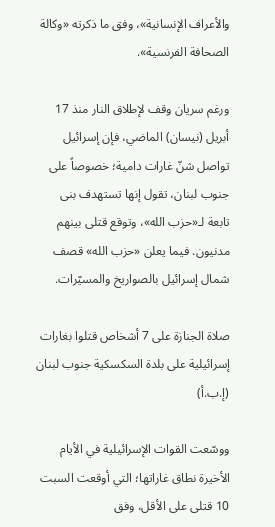والأعراف الإنسانية»، وفق ما ذكرته «وكالة الصحافة الفرنسية».

ورغم سريان وقف لإطلاق النار منذ 17 أبريل (نيسان) الماضي، فإن إسرائيل تواصل شنّ غارات دامية؛ خصوصاً على جنوب لبنان، تقول إنها تستهدف بنى تابعة لـ«حزب الله»، وتوقع قتلى بينهم مدنيون. فيما يعلن «حزب الله» قصف شمال إسرائيل بالصواريخ والمسيّرات.

صلاة الجنازة على 7 أشخاص قتلوا بغارات إسرائيلية على بلدة السكسكية جنوب لبنان (إ.ب.أ)

ووسّعت القوات الإسرائيلية في الأيام الأخيرة نطاق غاراتها؛ التي أوقعت السبت 10 قتلى على الأقل، وفق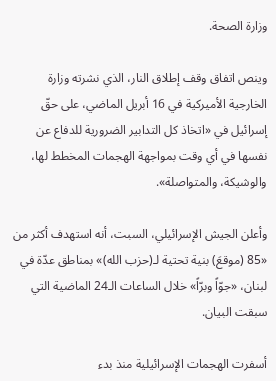وزارة الصحة.

وينص اتفاق وقف إطلاق النار، الذي نشرته وزارة الخارجية الأميركية في 16 أبريل الماضي، على حقّ إسرائيل في «اتخاذ كل التدابير الضرورية للدفاع عن نفسها في أي وقت بمواجهة الهجمات المخطط لها، والوشيكة، والمتواصلة».

وأعلن الجيش الإسرائيلي، السبت، أنه استهدف أكثر من «85 (موقعَ) بنية تحتية لـ(حزب الله)» بمناطق عدّة في لبنان، «جوّاً وبرّاً» خلال الساعات الـ24 الماضية التي سبقت البيان.

أسفرت الهجمات الإسرائيلية منذ بدء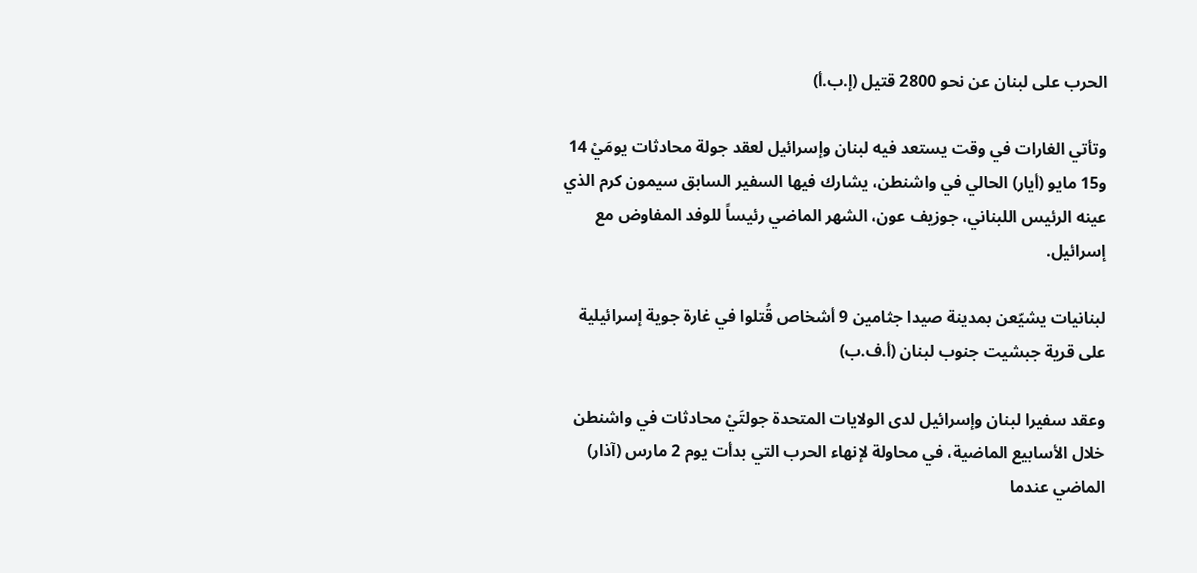الحرب على لبنان عن نحو 2800 قتيل (إ.ب.أ)

وتأتي الغارات في وقت يستعد فيه لبنان وإسرائيل لعقد جولة محادثات يومَيْ 14 و15 مايو (أيار) الحالي في واشنطن، يشارك فيها السفير السابق سيمون كرم الذي عينه الرئيس اللبناني، جوزيف عون، الشهر الماضي رئيساً للوفد المفاوض مع إسرائيل.

لبنانيات يشيّعن بمدينة صيدا جثامين 9 أشخاص قُتلوا في غارة جوية إسرائيلية على قرية جبشيت جنوب لبنان (أ.ف.ب)

وعقد سفيرا لبنان وإسرائيل لدى الولايات المتحدة جولتَيْ محادثات في واشنطن خلال الأسابيع الماضية، في محاولة لإنهاء الحرب التي بدأت يوم 2 مارس (آذار) الماضي عندما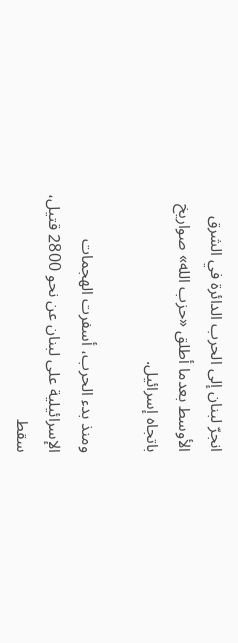انجرّ لبنان إلى الحرب الدائرة في الشرق الأوسط بعدما أطلق «حزب الله» صواريخ باتجاه إسرائيل.

ومنذ بدء الحرب، أسفرت الهجمات الإسرائيلية على لبنان عن نحو 2800 قتيل، سقط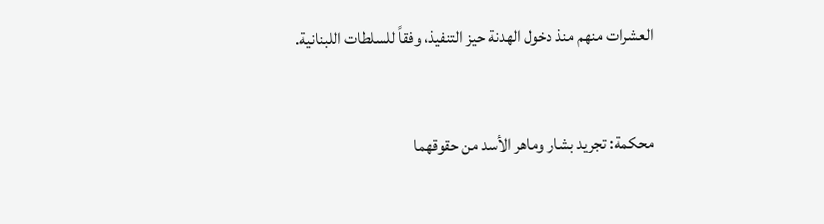العشرات منهم منذ دخول الهدنة حيز التنفيذ، وفقاً للسلطات اللبنانية.


محكمة: تجريد بشار وماهر الأسد من حقوقهما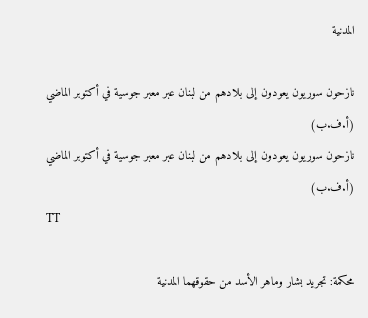المدنية

نازحون سوريون يعودون إلى بلادهم من لبنان عبر معبر جوسية في أكتوبر الماضي (أ.ف.ب)
نازحون سوريون يعودون إلى بلادهم من لبنان عبر معبر جوسية في أكتوبر الماضي (أ.ف.ب)
TT

محكمة: تجريد بشار وماهر الأسد من حقوقهما المدنية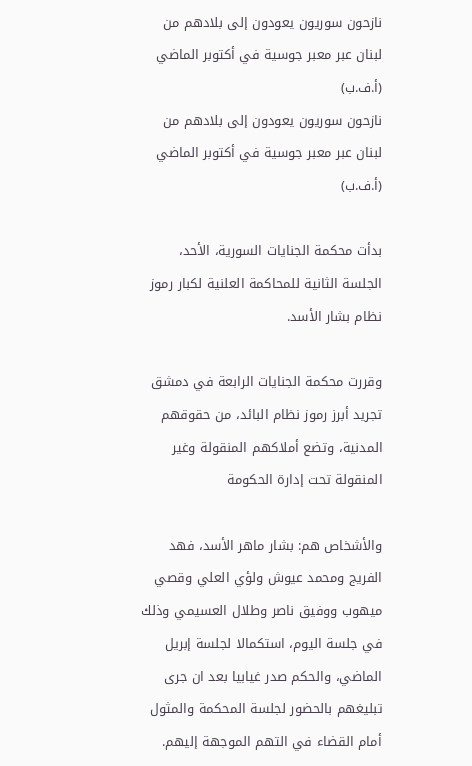نازحون سوريون يعودون إلى بلادهم من لبنان عبر معبر جوسية في أكتوبر الماضي (أ.ف.ب)
نازحون سوريون يعودون إلى بلادهم من لبنان عبر معبر جوسية في أكتوبر الماضي (أ.ف.ب)

بدأت محكمة الجنايات السورية، الأحد، الجلسة الثانية للمحاكمة العلنية لكبار رموز نظام بشار الأسد.

وقررت محكمة الجنايات الرابعة في دمشق تجريد أبرز رموز نظام البائد، من حقوقهم المدنية، وتضع أملاكهم المنقولة وغير المنقولة تحت إدارة الحكومة

والأشخاص هم: بشار ماهر الأسد، فهد الفريج ومحمد عيوش ولؤي العلي وقصي ميهوب ووفيق ناصر وطلال العسيمي وذلك في جلسة اليوم، استكمالا لجلسة إبريل الماضي، والحكم صدر غيابيا بعد ان جرى تبليغهم بالحضور لجلسة المحكمة والمثول أمام القضاء في التهم الموجهة إليهم.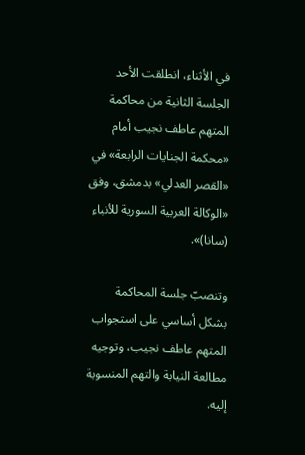في الأثناء، انطلقت الأحد الجلسة الثانية من محاكمة المتهم عاطف نجيب أمام «محكمة الجنايات الرابعة» في «القصر العدلي» بدمشق، وفق «الوكالة العربية السورية للأنباء (سانا)».

وتنصبّ جلسة المحاكمة بشكل أساسي على استجواب المتهم عاطف نجيب، وتوجيه مطالعة النيابة والتهم المنسوبة إليه.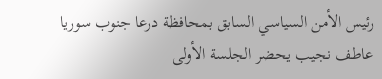رئيس الأمن السياسي السابق بمحافظة درعا جنوب سوريا عاطف نجيب يحضر الجلسة الأولى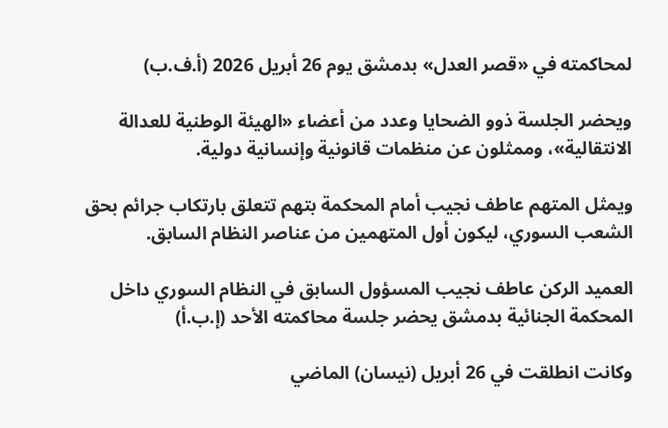لمحاكمته في «قصر العدل» بدمشق يوم 26 أبريل 2026 (أ.ف.ب)

ويحضر الجلسة ذوو الضحايا وعدد من أعضاء «الهيئة الوطنية للعدالة الانتقالية»، وممثلون عن منظمات قانونية وإنسانية دولية.

ويمثل المتهم عاطف نجيب أمام المحكمة بتهم تتعلق بارتكاب جرائم بحق الشعب السوري، ليكون أول المتهمين من عناصر النظام السابق.

العميد الركن عاطف نجيب المسؤول السابق في النظام السوري داخل المحكمة الجنائية بدمشق يحضر جلسة محاكمته الأحد (إ.ب.أ)

وكانت انطلقت في 26 أبريل (نيسان) الماضي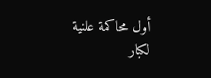أول محاكمة علنية لكبار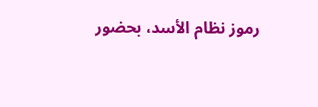رموز نظام الأسد، بحضور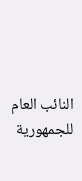النائب العام للجمهورية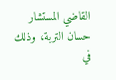القاضي المستشار حسان التربة، وذلك في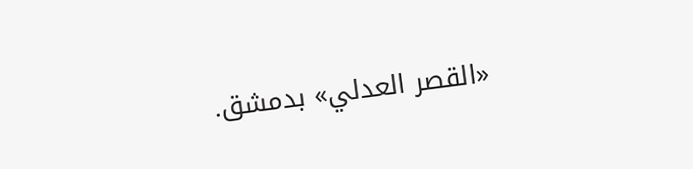«القصر العدلي» بدمشق.